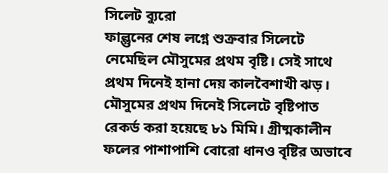সিলেট ব্যুরো
ফাল্গুনের শেষ লগ্নে শুক্রবার সিলেটে নেমেছিল মৌসুমের প্রথম বৃষ্টি। সেই সাথে প্রথম দিনেই হানা দেয় কালবৈশাখী ঝড়। মৌসুমের প্রথম দিনেই সিলেটে বৃষ্টিপাত রেকর্ড করা হয়েছে ৮১ মিমি। গ্রীষ্মকালীন ফলের পাশাপাশি বোরো ধানও বৃষ্টির অভাবে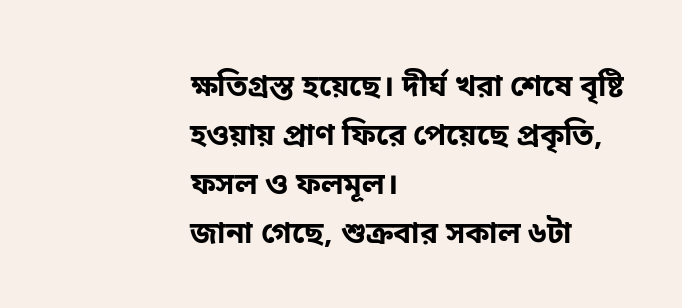ক্ষতিগ্রস্ত হয়েছে। দীর্ঘ খরা শেষে বৃষ্টি হওয়ায় প্রাণ ফিরে পেয়েছে প্রকৃতি, ফসল ও ফলমূল।
জানা গেছে, শুক্রবার সকাল ৬টা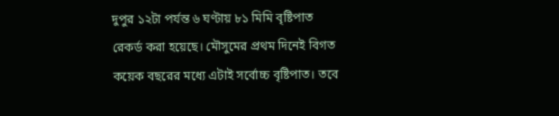দুপুর ১২টা পর্যন্ত ৬ ঘণ্টায় ৮১ মিমি বৃষ্টিপাত রেকর্ড করা হয়েছে। মৌসুমের প্রথম দিনেই বিগত কয়েক বছরের মধ্যে এটাই সর্বোচ্চ বৃষ্টিপাত। তবে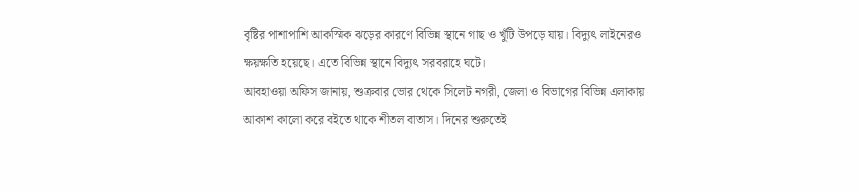বৃষ্টির পাশাপাশি আকস্মিক ঝড়ের কারণে বিভিন্ন স্থানে গাছ ও খুঁটি উপড়ে যায়। বিদ্যুৎ লাইনেরও ক্ষয়ক্ষতি হয়েছে। এতে বিভিন্ন স্থানে বিদ্যুৎ সরবরাহে ঘটে।
আবহাওয়া অফিস জানায়, শুক্রবার ভোর থেকে সিলেট নগরী, জেলা ও বিভাগের বিভিন্ন এলাকায় আকাশ কালো করে বইতে থাকে শীতল বাতাস। দিনের শুরুতেই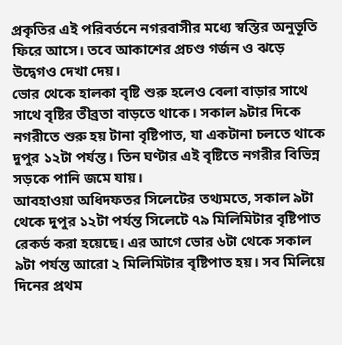প্রকৃতির এই পরিবর্তনে নগরবাসীর মধ্যে স্বস্তির অনুভূতি ফিরে আসে। তবে আকাশের প্রচণ্ড গর্জন ও ঝড়ে উদ্বেগও দেখা দেয়।
ভোর থেকে হালকা বৃষ্টি শুরু হলেও বেলা বাড়ার সাথে সাথে বৃষ্টির তীব্রতা বাড়তে থাকে। সকাল ৯টার দিকে নগরীতে শুরু হয় টানা বৃষ্টিপাত, যা একটানা চলতে থাকে দুপুর ১২টা পর্যন্ত। তিন ঘণ্টার এই বৃষ্টিতে নগরীর বিভিন্ন সড়কে পানি জমে যায়।
আবহাওয়া অধিদফতর সিলেটের তথ্যমতে, সকাল ৯টা থেকে দুপুর ১২টা পর্যন্ত সিলেটে ৭৯ মিলিমিটার বৃষ্টিপাত রেকর্ড করা হয়েছে। এর আগে ভোর ৬টা থেকে সকাল ৯টা পর্যন্ত আরো ২ মিলিমিটার বৃষ্টিপাত হয়। সব মিলিয়ে দিনের প্রথম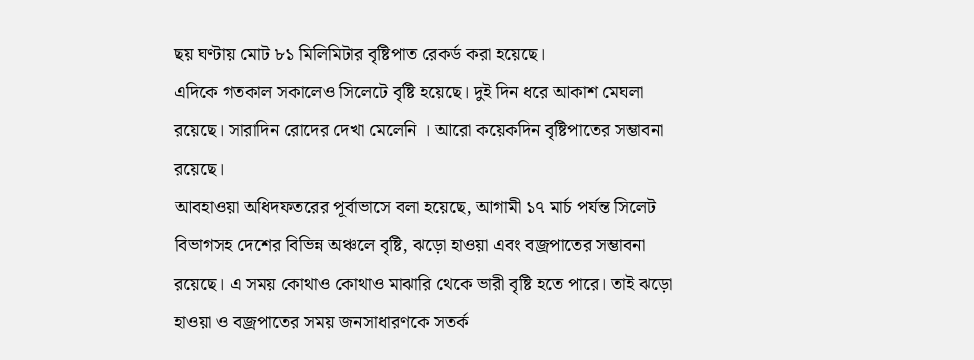ছয় ঘণ্টায় মোট ৮১ মিলিমিটার বৃষ্টিপাত রেকর্ড করা হয়েছে।
এদিকে গতকাল সকালেও সিলেটে বৃষ্টি হয়েছে। দুই দিন ধরে আকাশ মেঘলা রয়েছে। সারাদিন রোদের দেখা মেলেনি । আরো কয়েকদিন বৃষ্টিপাতের সম্ভাবনা রয়েছে।
আবহাওয়া অধিদফতরের পূর্বাভাসে বলা হয়েছে, আগামী ১৭ মার্চ পর্যন্ত সিলেট বিভাগসহ দেশের বিভিন্ন অঞ্চলে বৃষ্টি, ঝড়ো হাওয়া এবং বজ্রপাতের সম্ভাবনা রয়েছে। এ সময় কোথাও কোথাও মাঝারি থেকে ভারী বৃষ্টি হতে পারে। তাই ঝড়ো হাওয়া ও বজ্রপাতের সময় জনসাধারণকে সতর্ক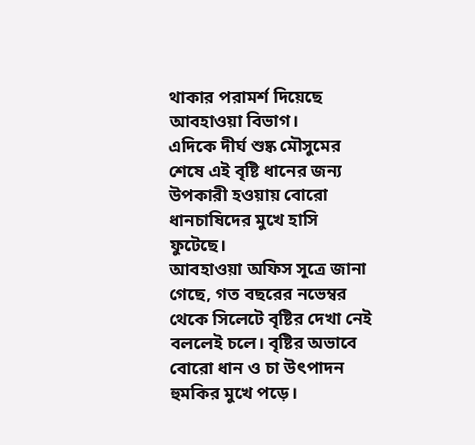থাকার পরামর্শ দিয়েছে আবহাওয়া বিভাগ।
এদিকে দীর্ঘ শুষ্ক মৌসুমের শেষে এই বৃষ্টি ধানের জন্য উপকারী হওয়ায় বোরো ধানচাষিদের মুখে হাসি ফুটেছে।
আবহাওয়া অফিস সূত্রে জানা গেছে, গত বছরের নভেম্বর থেকে সিলেটে বৃষ্টির দেখা নেই বললেই চলে। বৃষ্টির অভাবে বোরো ধান ও চা উৎপাদন হুমকির মুখে পড়ে।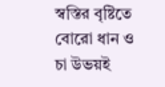স্বস্তির বৃষ্টিতে বোরো ধান ও চা উভয়ই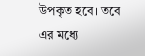উপকৃত হবে। তবে এর মধ্যে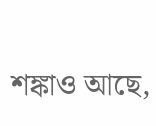শঙ্কাও আছে,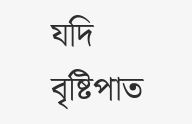যদি বৃষ্টিপাত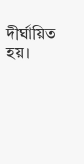দীর্ঘায়িত হয়।